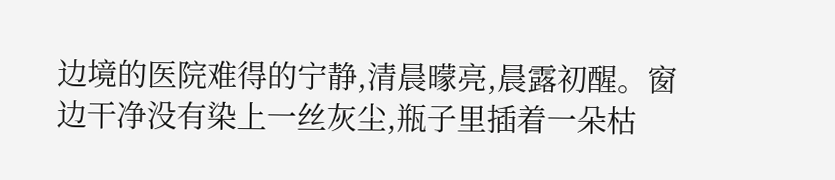边境的医院难得的宁静,清晨曚亮,晨露初醒。窗边干净没有染上一丝灰尘,瓶子里插着一朵枯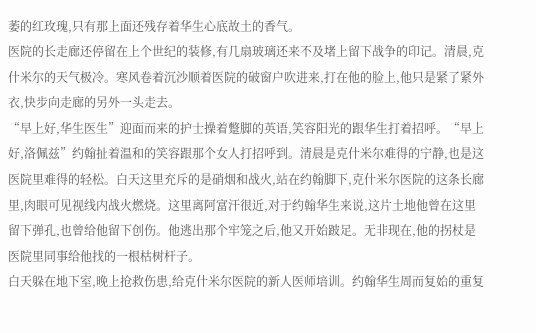萎的红玫瑰,只有那上面还残存着华生心底故土的香气。
医院的长走廊还停留在上个世纪的装修,有几扇玻璃还来不及堵上留下战争的印记。清晨,克什米尔的天气极冷。寒风卷着沉沙顺着医院的破窗户吹进来,打在他的脸上,他只是紧了紧外衣,快步向走廊的另外一头走去。
“早上好,华生医生”迎面而来的护士操着蹩脚的英语,笑容阳光的跟华生打着招呼。“早上好,洛佩兹”约翰扯着温和的笑容跟那个女人打招呼到。清晨是克什米尔难得的宁静,也是这医院里难得的轻松。白天这里充斥的是硝烟和战火,站在约翰脚下,克什米尔医院的这条长廊里,肉眼可见视线内战火燃烧。这里离阿富汗很近,对于约翰华生来说,这片土地他曾在这里留下弹孔,也曾给他留下创伤。他逃出那个牢笼之后,他又开始跛足。无非现在,他的拐杖是医院里同事给他找的一根枯树杆子。
白天躲在地下室,晚上抢救伤患,给克什米尔医院的新人医师培训。约翰华生周而复始的重复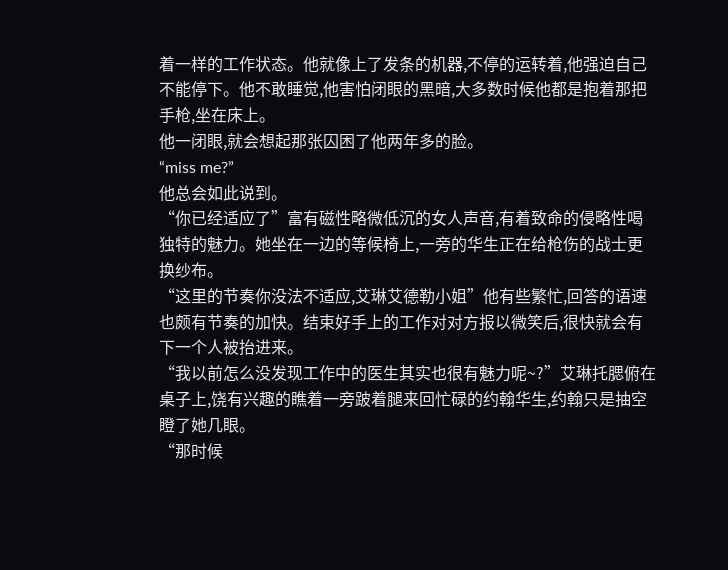着一样的工作状态。他就像上了发条的机器,不停的运转着,他强迫自己不能停下。他不敢睡觉,他害怕闭眼的黑暗,大多数时候他都是抱着那把手枪,坐在床上。
他一闭眼,就会想起那张囚困了他两年多的脸。
“miss me?”
他总会如此说到。
“你已经适应了”富有磁性略微低沉的女人声音,有着致命的侵略性喝独特的魅力。她坐在一边的等候椅上,一旁的华生正在给枪伤的战士更换纱布。
“这里的节奏你没法不适应,艾琳艾德勒小姐”他有些繁忙,回答的语速也颇有节奏的加快。结束好手上的工作对对方报以微笑后,很快就会有下一个人被抬进来。
“我以前怎么没发现工作中的医生其实也很有魅力呢~?”艾琳托腮俯在桌子上,饶有兴趣的瞧着一旁跛着腿来回忙碌的约翰华生,约翰只是抽空瞪了她几眼。
“那时候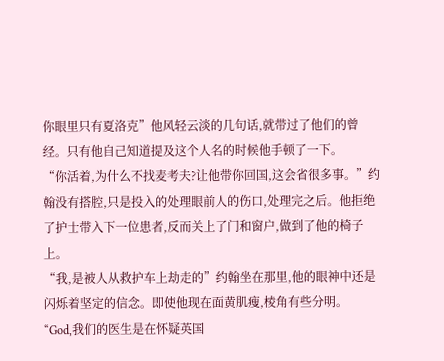你眼里只有夏洛克”他风轻云淡的几句话,就带过了他们的曾经。只有他自己知道提及这个人名的时候他手顿了一下。
“你活着,为什么不找麦考夫?让他带你回国,这会省很多事。”约翰没有搭腔,只是投入的处理眼前人的伤口,处理完之后。他拒绝了护士带入下一位患者,反而关上了门和窗户,做到了他的椅子上。
“我,是被人从救护车上劫走的”约翰坐在那里,他的眼神中还是闪烁着坚定的信念。即使他现在面黄肌瘦,棱角有些分明。
“God,我们的医生是在怀疑英国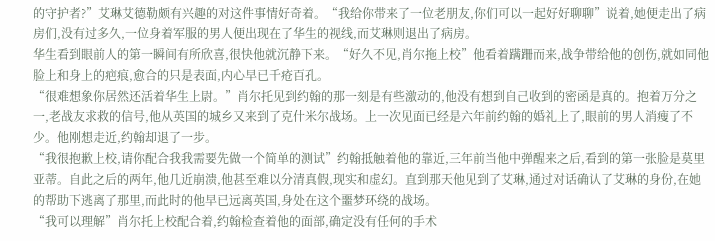的守护者?”艾琳艾德勒颇有兴趣的对这件事情好奇着。“我给你带来了一位老朋友,你们可以一起好好聊聊”说着,她便走出了病房们,没有过多久,一位身着军服的男人便出现在了华生的视线,而艾琳则退出了病房。
华生看到眼前人的第一瞬间有所欣喜,很快他就沉静下来。“好久不见,肖尔拖上校”他看着蹒跚而来,战争带给他的创伤,就如同他脸上和身上的疤痕,愈合的只是表面,内心早已千疮百孔。
“很难想象你居然还活着华生上尉。”肖尔托见到约翰的那一刻是有些激动的,他没有想到自己收到的密函是真的。抱着万分之一,老战友求救的信号,他从英国的城乡又来到了克什米尔战场。上一次见面已经是六年前约翰的婚礼上了,眼前的男人消瘦了不少。他刚想走近,约翰却退了一步。
“我很抱歉上校,请你配合我我需要先做一个简单的测试”约翰抵触着他的靠近,三年前当他中弹醒来之后,看到的第一张脸是莫里亚蒂。自此之后的两年,他几近崩溃,他甚至难以分清真假,现实和虚幻。直到那天他见到了艾琳,通过对话确认了艾琳的身份,在她的帮助下逃离了那里,而此时的他早已远离英国,身处在这个噩梦环绕的战场。
“我可以理解”肖尔托上校配合着,约翰检查着他的面部,确定没有任何的手术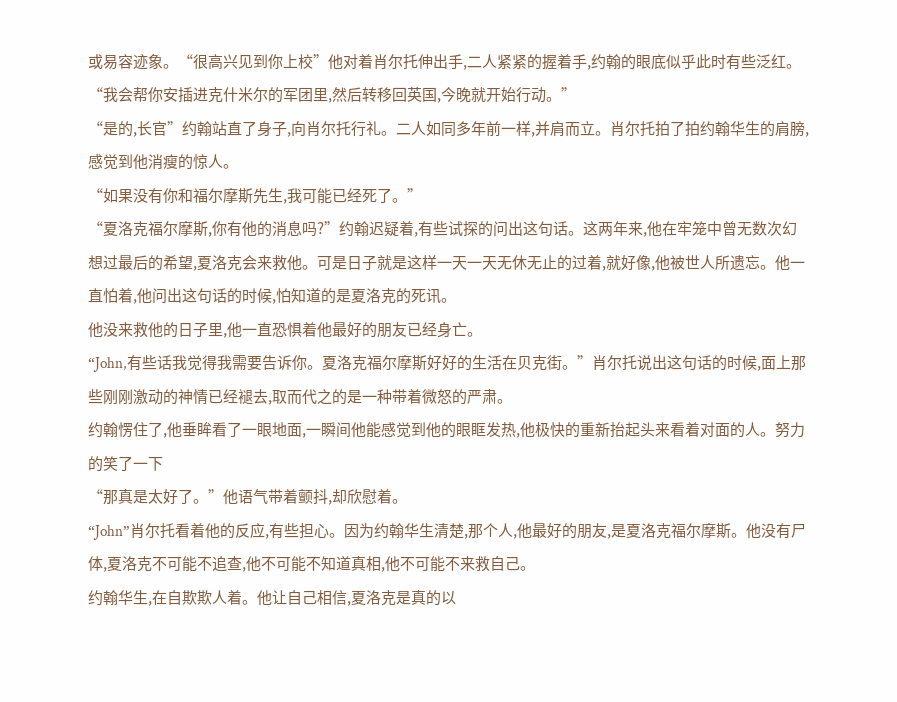或易容迹象。“很高兴见到你上校”他对着肖尔托伸出手,二人紧紧的握着手,约翰的眼底似乎此时有些泛红。
“我会帮你安插进克什米尔的军团里,然后转移回英国,今晚就开始行动。”
“是的,长官”约翰站直了身子,向肖尔托行礼。二人如同多年前一样,并肩而立。肖尔托拍了拍约翰华生的肩膀,感觉到他消瘦的惊人。
“如果没有你和福尔摩斯先生,我可能已经死了。”
“夏洛克福尔摩斯,你有他的消息吗?”约翰迟疑着,有些试探的问出这句话。这两年来,他在牢笼中曾无数次幻想过最后的希望,夏洛克会来救他。可是日子就是这样一天一天无休无止的过着,就好像,他被世人所遗忘。他一直怕着,他问出这句话的时候,怕知道的是夏洛克的死讯。
他没来救他的日子里,他一直恐惧着他最好的朋友已经身亡。
“John,有些话我觉得我需要告诉你。夏洛克福尔摩斯好好的生活在贝克街。”肖尔托说出这句话的时候,面上那些刚刚激动的神情已经褪去,取而代之的是一种带着微怒的严肃。
约翰愣住了,他垂眸看了一眼地面,一瞬间他能感觉到他的眼眶发热,他极快的重新抬起头来看着对面的人。努力的笑了一下
“那真是太好了。”他语气带着颤抖,却欣慰着。
“John”肖尔托看着他的反应,有些担心。因为约翰华生清楚,那个人,他最好的朋友,是夏洛克福尔摩斯。他没有尸体,夏洛克不可能不追查,他不可能不知道真相,他不可能不来救自己。
约翰华生,在自欺欺人着。他让自己相信,夏洛克是真的以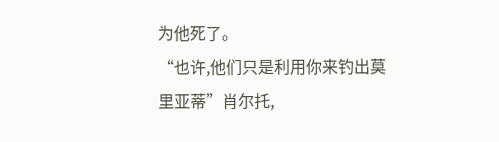为他死了。
“也许,他们只是利用你来钓出莫里亚蒂”肖尔托,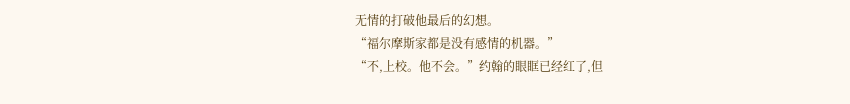无情的打破他最后的幻想。
“福尔摩斯家都是没有感情的机器。”
“不,上校。他不会。”约翰的眼眶已经红了,但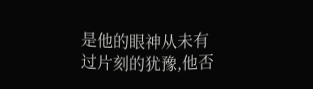是他的眼神从未有过片刻的犹豫,他否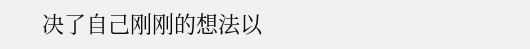决了自己刚刚的想法以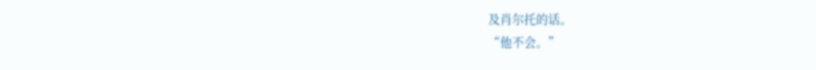及肖尔托的话。
“他不会。”